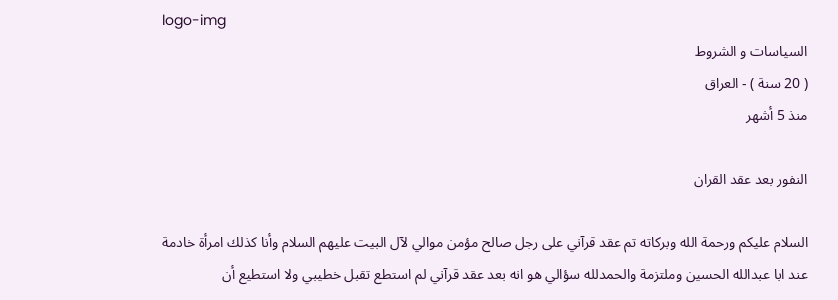logo-img
السیاسات و الشروط
( 20 سنة ) - العراق
منذ 5 أشهر

النفور بعد عقد القران

السلام عليكم ورحمة الله وبركاته تم عقد قرآني على رجل صالح مؤمن موالي لآل البيت عليهم السلام وأنا كذلك امرأة خادمة عند ابا عبدالله الحسين وملتزمة والحمدلله سؤالي هو انه بعد عقد قرآني لم استطع تقبل خطيبي ولا استطيع أن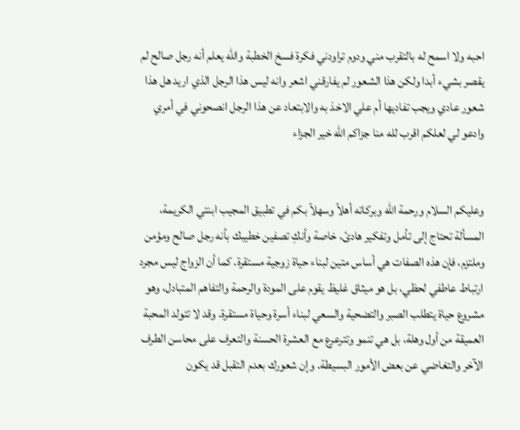احبه ولا اسمح له بالتقرب مني ودوم تراودني فكرة فسخ الخطبة والله يعلم أنه رجل صالح لم يقصر بشيء أبدا ولكن هذا الشعور لم يفارقني اشعر وانه ليس هذا الرجل الذي اريد هل هذا شعور عادي ويجب تفاديها أم علي الاخذ به والابتعاد عن هذا الرجل انصحوني في أمري وادعو لي لعلكم اقرب لله منا جزاكم الله خير الجزاء


وعليكم السلام ورحمة الله وبركاته أهلاً وسهلاً بكم في تطبيق المجيب ابنتي الكريمة، المسألة تحتاج إلى تأمل وتفكير هادئ، خاصة وأنكِ تصفين خطيبك بأنه رجل صالح ومؤمن وملتزم، فإن هذه الصفات هي أساس متين لبناء حياة زوجية مستقرة. كما أن الزواج ليس مجرد ارتباط عاطفي لحظي، بل هو ميثاق غليظ يقوم على المودة والرحمة والتفاهم المتبادل، وهو مشروع حياة يتطلب الصبر والتضحية والسعي لبناء أسرة وحياة مستقرة. وقد لا تتولد المحبة العميقة من أول وهلة، بل هي تنمو وتترعرع مع العشرة الحسنة والتعرف على محاسن الطرف الآخر والتغاضي عن بعض الأمور البسيطة. وإن شعورك بعدم التقبل قد يكون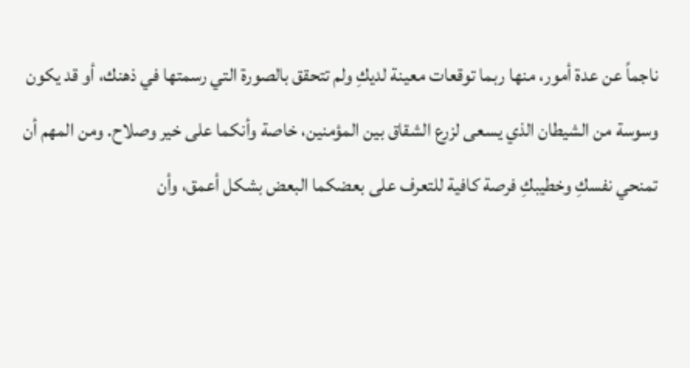ناجماً عن عدة أمور، منها ربما توقعات معينة لديكِ ولم تتحقق بالصورة التي رسمتها في ذهنك، أو قد يكون وسوسة من الشيطان الذي يسعى لزرع الشقاق بين المؤمنين، خاصة وأنكما على خير وصلاح. ومن المهم أن تمنحي نفسكِ وخطيبكِ فرصة كافية للتعرف على بعضكما البعض بشكل أعمق، وأن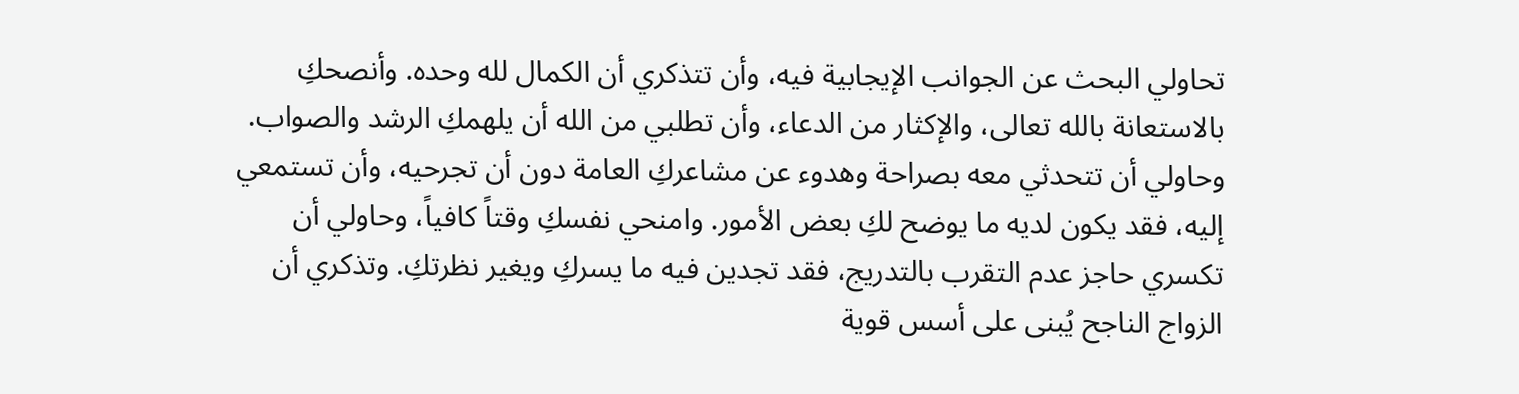تحاولي البحث عن الجوانب الإيجابية فيه، وأن تتذكري أن الكمال لله وحده. وأنصحكِ بالاستعانة بالله تعالى، والإكثار من الدعاء، وأن تطلبي من الله أن يلهمكِ الرشد والصواب. وحاولي أن تتحدثي معه بصراحة وهدوء عن مشاعركِ العامة دون أن تجرحيه، وأن تستمعي إليه، فقد يكون لديه ما يوضح لكِ بعض الأمور. وامنحي نفسكِ وقتاً كافياً، وحاولي أن تكسري حاجز عدم التقرب بالتدريج، فقد تجدين فيه ما يسركِ ويغير نظرتكِ. وتذكري أن الزواج الناجح يُبنى على أسس قوية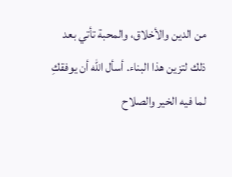من الدين والأخلاق، والمحبة تأتي بعد ذلك لتزين هذا البناء. أسأل الله أن يوفقكِ لما فيه الخير والصلاح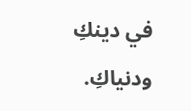في دينكِ ودنياكِ.